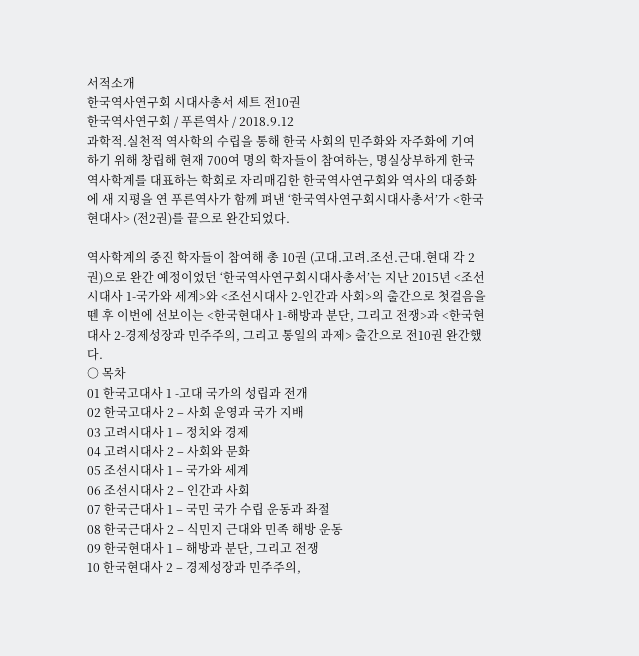서적소개
한국역사연구회 시대사총서 세트 전10권
한국역사연구회 / 푸른역사 / 2018.9.12
과학적.실천적 역사학의 수립을 통해 한국 사회의 민주화와 자주화에 기여하기 위해 창립해 현재 700여 명의 학자들이 참여하는, 명실상부하게 한국 역사학계를 대표하는 학회로 자리매김한 한국역사연구회와 역사의 대중화에 새 지평을 연 푸른역사가 함께 펴낸 ‘한국역사연구회시대사총서’가 <한국현대사> (전2권)를 끝으로 완간되었다.

역사학계의 중진 학자들이 참여해 총 10권 (고대.고려.조선.근대.현대 각 2권)으로 완간 예정이었던 ‘한국역사연구회시대사총서’는 지난 2015년 <조선시대사 1-국가와 세계>와 <조선시대사 2-인간과 사회>의 출간으로 첫걸음을 뗀 후 이번에 선보이는 <한국현대사 1-해방과 분단, 그리고 전쟁>과 <한국현대사 2-경제성장과 민주주의, 그리고 통일의 과제> 출간으로 전10권 완간했다.
○ 목차
01 한국고대사 1 -고대 국가의 성립과 전개
02 한국고대사 2 – 사회 운영과 국가 지배
03 고려시대사 1 – 정치와 경제
04 고려시대사 2 – 사회와 문화
05 조선시대사 1 – 국가와 세계
06 조선시대사 2 – 인간과 사회
07 한국근대사 1 – 국민 국가 수립 운동과 좌절
08 한국근대사 2 – 식민지 근대와 민족 해방 운동
09 한국현대사 1 – 해방과 분단, 그리고 전쟁
10 한국현대사 2 – 경제성장과 민주주의,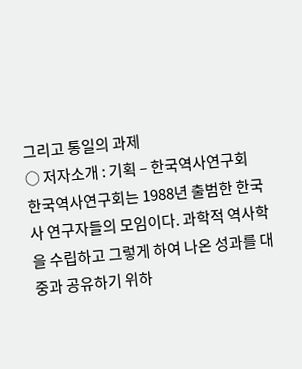그리고 통일의 과제
○ 저자소개 : 기획 – 한국역사연구회
한국역사연구회는 1988년 출범한 한국사 연구자들의 모임이다. 과학적 역사학을 수립하고 그렇게 하여 나온 성과를 대중과 공유하기 위하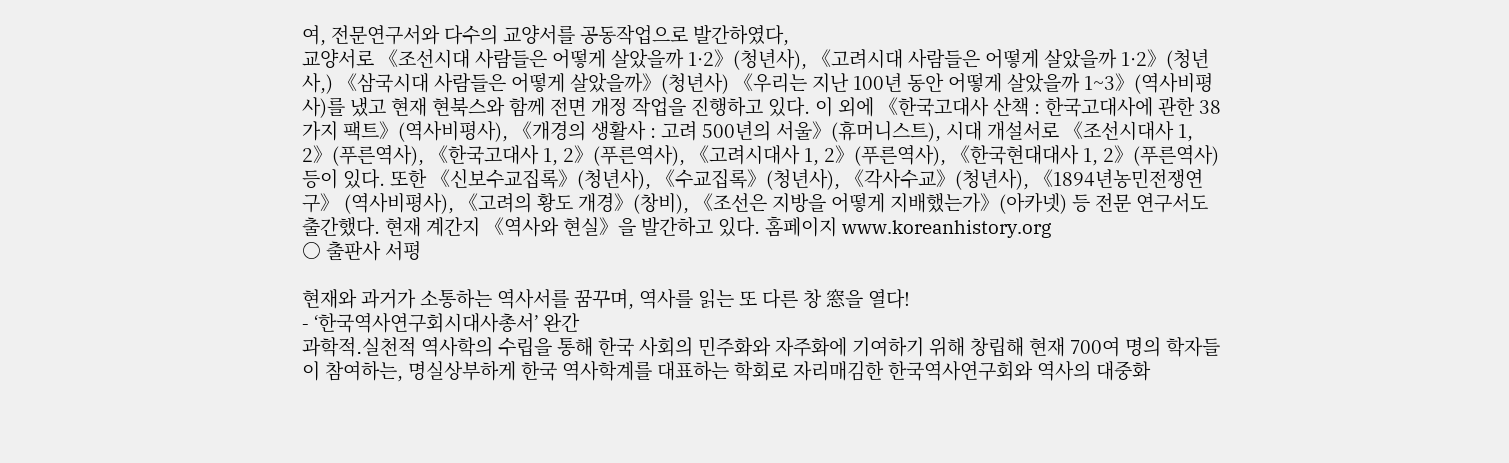여, 전문연구서와 다수의 교양서를 공동작업으로 발간하였다,
교양서로 《조선시대 사람들은 어떻게 살았을까 1·2》(청년사), 《고려시대 사람들은 어떻게 살았을까 1·2》(청년사,) 《삼국시대 사람들은 어떻게 살았을까》(청년사) 《우리는 지난 100년 동안 어떻게 살았을까 1~3》(역사비평사)를 냈고 현재 현북스와 함께 전면 개정 작업을 진행하고 있다. 이 외에 《한국고대사 산책 : 한국고대사에 관한 38가지 팩트》(역사비평사), 《개경의 생활사 : 고려 500년의 서울》(휴머니스트), 시대 개설서로 《조선시대사 1, 2》(푸른역사), 《한국고대사 1, 2》(푸른역사), 《고려시대사 1, 2》(푸른역사), 《한국현대대사 1, 2》(푸른역사) 등이 있다. 또한 《신보수교집록》(청년사), 《수교집록》(청년사), 《각사수교》(청년사), 《1894년농민전쟁연구》 (역사비평사), 《고려의 황도 개경》(창비), 《조선은 지방을 어떻게 지배했는가》(아카넷) 등 전문 연구서도 출간했다. 현재 계간지 《역사와 현실》을 발간하고 있다. 홈페이지 www.koreanhistory.org
○ 출판사 서평

현재와 과거가 소통하는 역사서를 꿈꾸며, 역사를 읽는 또 다른 창 窓을 열다!
- ‘한국역사연구회시대사총서’ 완간
과학적․실천적 역사학의 수립을 통해 한국 사회의 민주화와 자주화에 기여하기 위해 창립해 현재 700여 명의 학자들이 참여하는, 명실상부하게 한국 역사학계를 대표하는 학회로 자리매김한 한국역사연구회와 역사의 대중화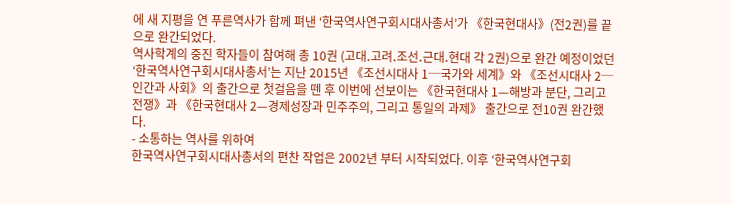에 새 지평을 연 푸른역사가 함께 펴낸 ‘한국역사연구회시대사총서’가 《한국현대사》(전2권)를 끝으로 완간되었다.
역사학계의 중진 학자들이 참여해 총 10권 (고대․고려․조선․근대․현대 각 2권)으로 완간 예정이었던 ‘한국역사연구회시대사총서’는 지난 2015년 《조선시대사 1─국가와 세계》와 《조선시대사 2─인간과 사회》의 출간으로 첫걸음을 뗀 후 이번에 선보이는 《한국현대사 1—해방과 분단, 그리고 전쟁》과 《한국현대사 2—경제성장과 민주주의, 그리고 통일의 과제》 출간으로 전10권 완간했다.
- 소통하는 역사를 위하여
한국역사연구회시대사총서의 편찬 작업은 2002년 부터 시작되었다. 이후 ‘한국역사연구회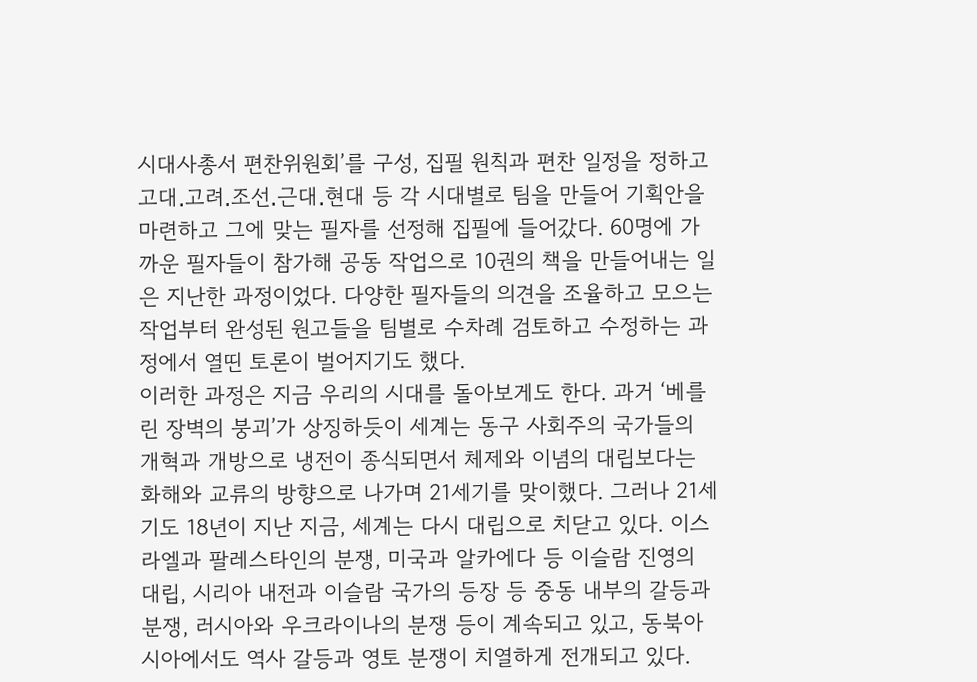시대사총서 편찬위원회’를 구성, 집필 원칙과 편찬 일정을 정하고 고대․고려․조선․근대․현대 등 각 시대별로 팀을 만들어 기획안을 마련하고 그에 맞는 필자를 선정해 집필에 들어갔다. 60명에 가까운 필자들이 참가해 공동 작업으로 10권의 책을 만들어내는 일은 지난한 과정이었다. 다양한 필자들의 의견을 조율하고 모으는 작업부터 완성된 원고들을 팀별로 수차례 검토하고 수정하는 과정에서 열띤 토론이 벌어지기도 했다.
이러한 과정은 지금 우리의 시대를 돌아보게도 한다. 과거 ‘베를린 장벽의 붕괴’가 상징하듯이 세계는 동구 사회주의 국가들의 개혁과 개방으로 냉전이 종식되면서 체제와 이념의 대립보다는 화해와 교류의 방향으로 나가며 21세기를 맞이했다. 그러나 21세기도 18년이 지난 지금, 세계는 다시 대립으로 치닫고 있다. 이스라엘과 팔레스타인의 분쟁, 미국과 알카에다 등 이슬람 진영의 대립, 시리아 내전과 이슬람 국가의 등장 등 중동 내부의 갈등과 분쟁, 러시아와 우크라이나의 분쟁 등이 계속되고 있고, 동북아시아에서도 역사 갈등과 영토 분쟁이 치열하게 전개되고 있다.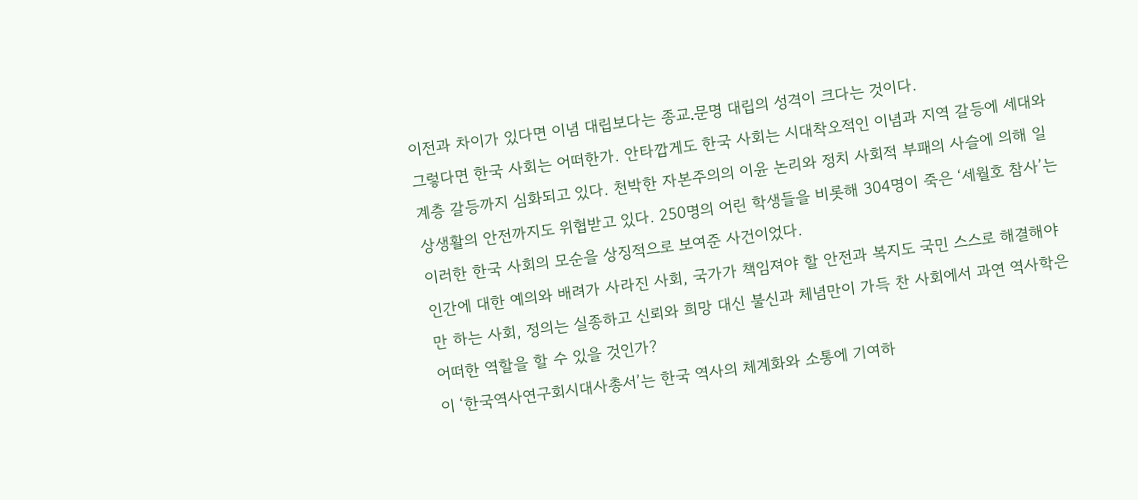이전과 차이가 있다면 이념 대립보다는 종교․문명 대립의 성격이 크다는 것이다.
그렇다면 한국 사회는 어떠한가. 안타깝게도 한국 사회는 시대착오적인 이념과 지역 갈등에 세대와 계층 갈등까지 심화되고 있다. 천박한 자본주의의 이윤 논리와 정치 사회적 부패의 사슬에 의해 일상생활의 안전까지도 위협받고 있다. 250명의 어린 학생들을 비롯해 304명이 죽은 ‘세월호 참사’는 이러한 한국 사회의 모순을 상징적으로 보여준 사건이었다.
인간에 대한 예의와 배려가 사라진 사회, 국가가 책임져야 할 안전과 복지도 국민 스스로 해결해야만 하는 사회, 정의는 실종하고 신뢰와 희망 대신 불신과 체념만이 가득 찬 사회에서 과연 역사학은 어떠한 역할을 할 수 있을 것인가?
이 ‘한국역사연구회시대사총서’는 한국 역사의 체계화와 소통에 기여하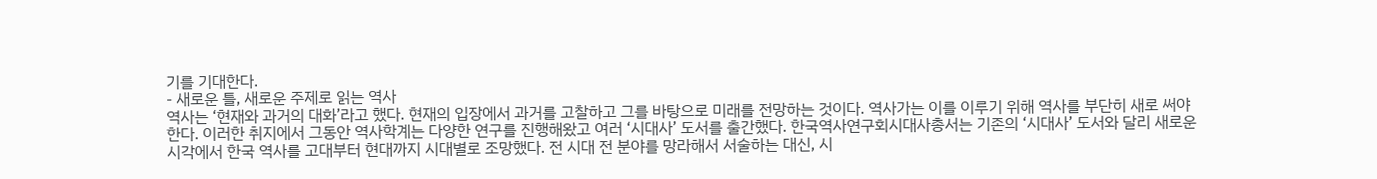기를 기대한다.
- 새로운 틀, 새로운 주제로 읽는 역사
역사는 ‘현재와 과거의 대화’라고 했다. 현재의 입장에서 과거를 고찰하고 그를 바탕으로 미래를 전망하는 것이다. 역사가는 이를 이루기 위해 역사를 부단히 새로 써야 한다. 이러한 취지에서 그동안 역사학계는 다양한 연구를 진행해왔고 여러 ‘시대사’ 도서를 출간했다. 한국역사연구회시대사총서는 기존의 ‘시대사’ 도서와 달리 새로운 시각에서 한국 역사를 고대부터 현대까지 시대별로 조망했다. 전 시대 전 분야를 망라해서 서술하는 대신, 시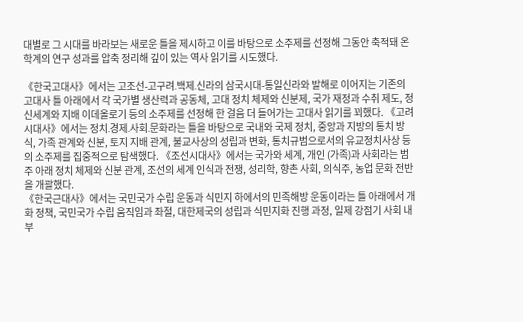대별로 그 시대를 바라보는 새로운 틀을 제시하고 이를 바탕으로 소주제를 선정해 그동안 축적돼 온 학계의 연구 성과를 압축 정리해 깊이 있는 역사 읽기를 시도했다.

《한국고대사》에서는 고조선-고구려․백제․신라의 삼국시대-통일신라와 발해로 이어지는 기존의 고대사 틀 아래에서 각 국가별 생산력과 공동체, 고대 정치 체제와 신분제, 국가 재정과 수취 제도, 정신세계와 지배 이데올로기 등의 소주제를 선정해 한 걸음 더 들어가는 고대사 읽기를 꾀했다. 《고려시대사》에서는 정치․경제․사회․문화라는 틀을 바탕으로 국내와 국제 정치, 중앙과 지방의 통치 방식, 가족 관계와 신분, 토지 지배 관계, 불교사상의 성립과 변화, 통치규범으로서의 유교정치사상 등의 소주제를 집중적으로 탐색했다. 《조선시대사》에서는 국가와 세계, 개인 (가족)과 사회라는 범주 아래 정치 체제와 신분 관계, 조선의 세계 인식과 전쟁, 성리학, 향촌 사회, 의식주, 농업 문화 전반을 개괄했다.
《한국근대사》에서는 국민국가 수립 운동과 식민지 하에서의 민족해방 운동이라는 틀 아래에서 개화 정책, 국민국가 수립 움직임과 좌절, 대한제국의 성립과 식민지화 진행 과정, 일제 강점기 사회 내부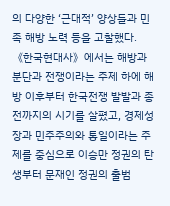의 다양한 ‘근대적’ 양상들과 민족 해방 노력 등을 고찰했다.
《한국현대사》에서는 해방과 분단과 전쟁이라는 주제 하에 해방 이후부터 한국전쟁 발발과 종전까지의 시기를 살폈고, 경제성장과 민주주의와 통일이라는 주제를 중심으로 이승만 정권의 탄생부터 문재인 정권의 출범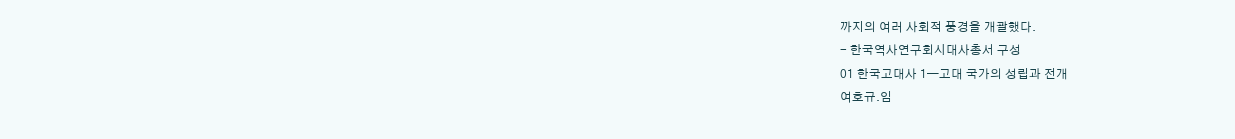까지의 여러 사회적 풍경을 개괄했다.
- 한국역사연구회시대사총서 구성
01 한국고대사 1—고대 국가의 성립과 전개
여호규․임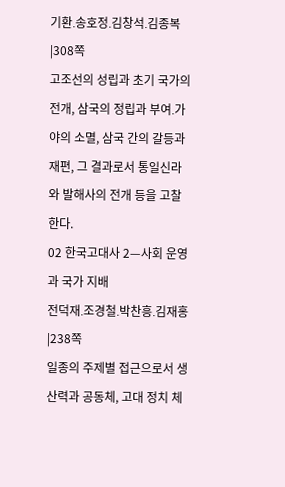기환․송호정․김창석․김종복|308쪽
고조선의 성립과 초기 국가의 전개, 삼국의 정립과 부여․가야의 소멸, 삼국 간의 갈등과 재편, 그 결과로서 통일신라와 발해사의 전개 등을 고찰한다.
02 한국고대사 2—사회 운영과 국가 지배
전덕재․조경철․박찬흥․김재홍|238쪽
일종의 주제별 접근으로서 생산력과 공동체, 고대 정치 체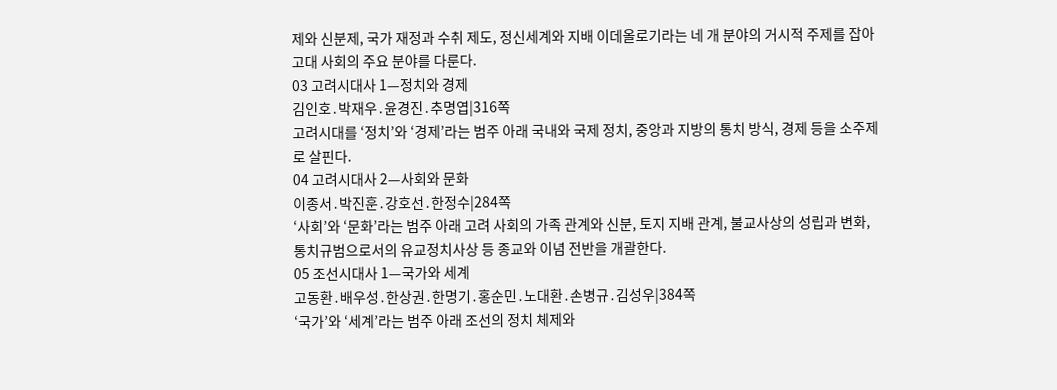제와 신분제, 국가 재정과 수취 제도, 정신세계와 지배 이데올로기라는 네 개 분야의 거시적 주제를 잡아 고대 사회의 주요 분야를 다룬다.
03 고려시대사 1—정치와 경제
김인호․박재우․윤경진․추명엽|316쪽
고려시대를 ‘정치’와 ‘경제’라는 범주 아래 국내와 국제 정치, 중앙과 지방의 통치 방식, 경제 등을 소주제로 살핀다.
04 고려시대사 2—사회와 문화
이종서․박진훈․강호선․한정수|284쪽
‘사회’와 ‘문화’라는 범주 아래 고려 사회의 가족 관계와 신분, 토지 지배 관계, 불교사상의 성립과 변화, 통치규범으로서의 유교정치사상 등 종교와 이념 전반을 개괄한다.
05 조선시대사 1—국가와 세계
고동환․배우성․한상권․한명기․홍순민․노대환․손병규․김성우|384쪽
‘국가’와 ‘세계’라는 범주 아래 조선의 정치 체제와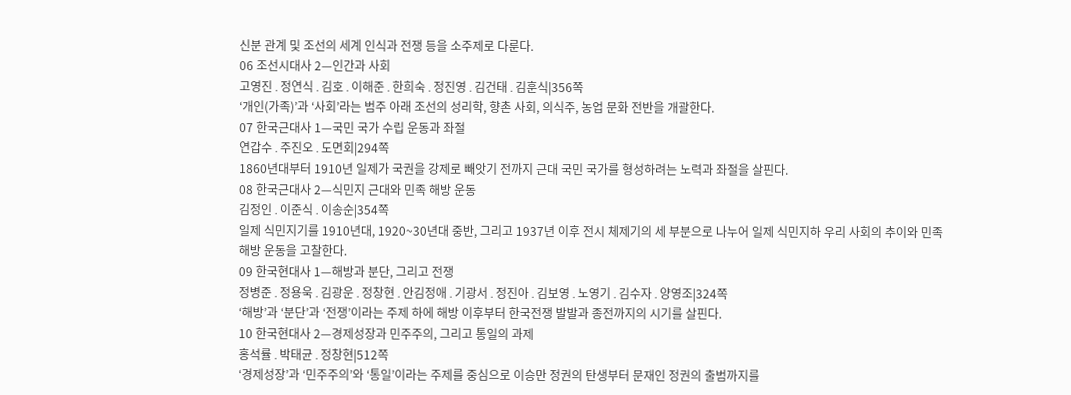신분 관계 및 조선의 세계 인식과 전쟁 등을 소주제로 다룬다.
06 조선시대사 2—인간과 사회
고영진․정연식․김호․이해준․한희숙․정진영․김건태․김훈식|356쪽
‘개인(가족)’과 ‘사회’라는 범주 아래 조선의 성리학, 향촌 사회, 의식주, 농업 문화 전반을 개괄한다.
07 한국근대사 1—국민 국가 수립 운동과 좌절
연갑수․주진오․도면회|294쪽
1860년대부터 1910년 일제가 국권을 강제로 빼앗기 전까지 근대 국민 국가를 형성하려는 노력과 좌절을 살핀다.
08 한국근대사 2—식민지 근대와 민족 해방 운동
김정인․이준식․이송순|354쪽
일제 식민지기를 1910년대, 1920~30년대 중반, 그리고 1937년 이후 전시 체제기의 세 부분으로 나누어 일제 식민지하 우리 사회의 추이와 민족 해방 운동을 고찰한다.
09 한국현대사 1—해방과 분단, 그리고 전쟁
정병준․정용욱․김광운․정창현․안김정애․기광서․정진아․김보영․노영기․김수자․양영조|324쪽
‘해방’과 ‘분단’과 ‘전쟁’이라는 주제 하에 해방 이후부터 한국전쟁 발발과 종전까지의 시기를 살핀다.
10 한국현대사 2—경제성장과 민주주의, 그리고 통일의 과제
홍석률․박태균․정창현|512쪽
‘경제성장’과 ‘민주주의’와 ‘통일’이라는 주제를 중심으로 이승만 정권의 탄생부터 문재인 정권의 출범까지를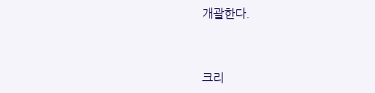개괄한다.



크리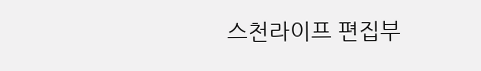스천라이프 편집부